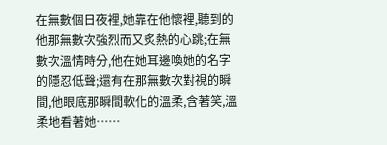在無數個日夜裡,她靠在他懷裡,聽到的他那無數次強烈而又炙熱的心跳;在無數次溫情時分,他在她耳邊喚她的名字的隱忍低聲;還有在那無數次對視的瞬間,他眼底那瞬間軟化的溫柔,含著笑,溫柔地看著她……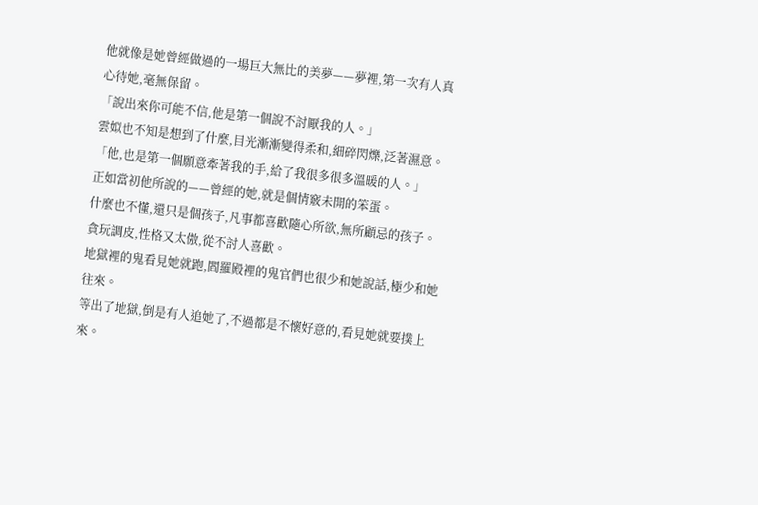他就像是她曾經做過的一場巨大無比的美夢——夢裡,第一次有人真心待她,毫無保留。
「說出來你可能不信,他是第一個說不討厭我的人。」
雲姒也不知是想到了什麼,目光漸漸變得柔和,細碎閃爍,泛著濕意。
「他,也是第一個願意牽著我的手,給了我很多很多溫暖的人。」
正如當初他所說的——曾經的她,就是個情竅未開的笨蛋。
什麼也不懂,還只是個孩子,凡事都喜歡隨心所欲,無所顧忌的孩子。
貪玩調皮,性格又太傲,從不討人喜歡。
地獄裡的鬼看見她就跑,閻羅殿裡的鬼官們也很少和她說話,極少和她往來。
等出了地獄,倒是有人追她了,不過都是不懷好意的,看見她就要撲上來。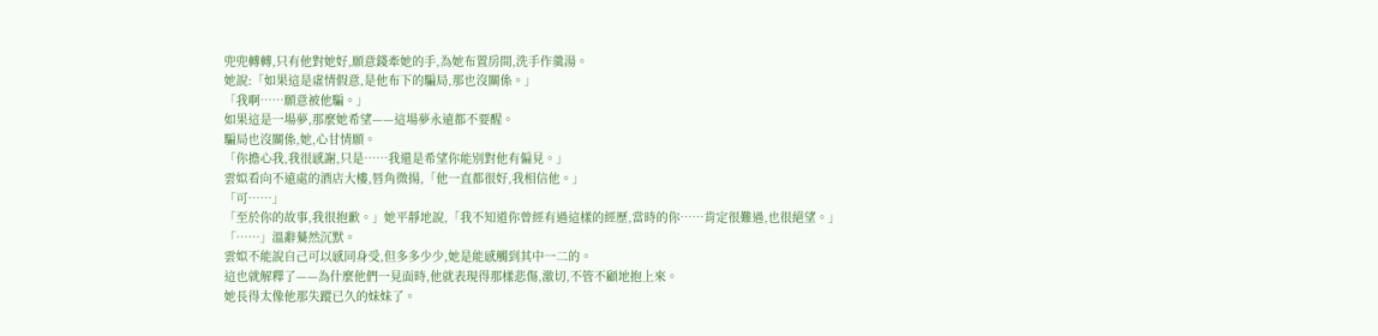兜兜轉轉,只有他對她好,願意錢牽她的手,為她布置房間,洗手作羹湯。
她說:「如果這是虛情假意,是他布下的騙局,那也沒關係。」
「我啊……願意被他騙。」
如果這是一場夢,那麼她希望——這場夢永遠都不要醒。
騙局也沒關係,她,心甘情願。
「你擔心我,我很感謝,只是……我還是希望你能別對他有偏見。」
雲姒看向不遠處的酒店大樓,唇角微揚,「他一直都很好,我相信他。」
「可……」
「至於你的故事,我很抱歉。」她平靜地說,「我不知道你曾經有過這樣的經歷,當時的你……肯定很難過,也很絕望。」
「……」溫辭驀然沉默。
雲姒不能說自己可以感同身受,但多多少少,她是能感觸到其中一二的。
這也就解釋了——為什麼他們一見面時,他就表現得那樣悲傷,激切,不管不顧地抱上來。
她長得太像他那失蹤已久的妹妹了。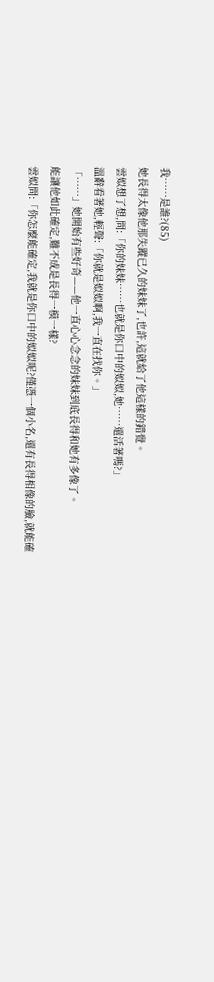我……是誰?(85)
她長得太像他那失蹤已久的妹妹了,也許,這就給了他這樣的錯覺。
雲姒想了想,問:「你的妹妹……也就是你口中的姒姒,她……還活著嗎?」
溫辭看著她,輕聲:「你就是姒姒啊,我一直在找你。」
「……」她開始有些好奇——他一直心心念念的妹妹到底長得和她有多像了。
能讓他如此確定,難不成是長得一模一樣?
雲姒問:「你怎麼能確定,我就是你口中的姒姒呢?僅憑一個小名,還有長得相像的臉,就能確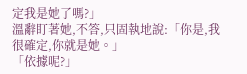定我是她了嗎?」
溫辭盯著她,不答,只固執地說:「你是,我很確定,你就是她。」
「依據呢?」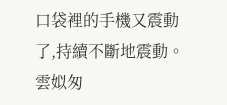口袋裡的手機又震動了,持續不斷地震動。
雲姒匆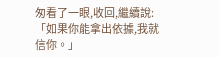匆看了一眼,收回,繼續說:「如果你能拿出依據,我就信你。」